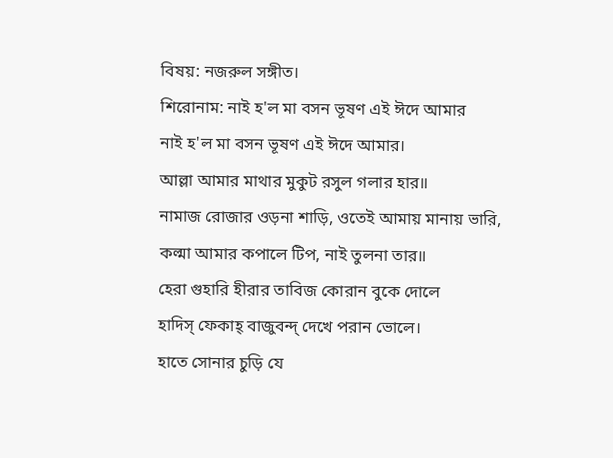বিষয়: নজরুল সঙ্গীত।
শিরোনাম: নাই হ'ল মা বসন ভূষণ এই ঈদে আমার
নাই হ'ল মা বসন ভূষণ এই ঈদে আমার।
আল্লা আমার মাথার মুকুট রসুল গলার হার॥
নামাজ রোজার ওড়না শাড়ি, ওতেই আমায় মানায় ভারি,
কল্মা আমার কপালে টিপ, নাই তুলনা তার॥
হেরা গুহারি হীরার তাবিজ কোরান বুকে দোলে
হাদিস্ ফেকাহ্ বাজুবন্দ্ দেখে পরান ভোলে।
হাতে সোনার চুড়ি যে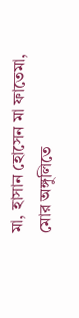মা, হাসান হোসেন মা ফাতেমা,
মোর অঙ্গুলিতে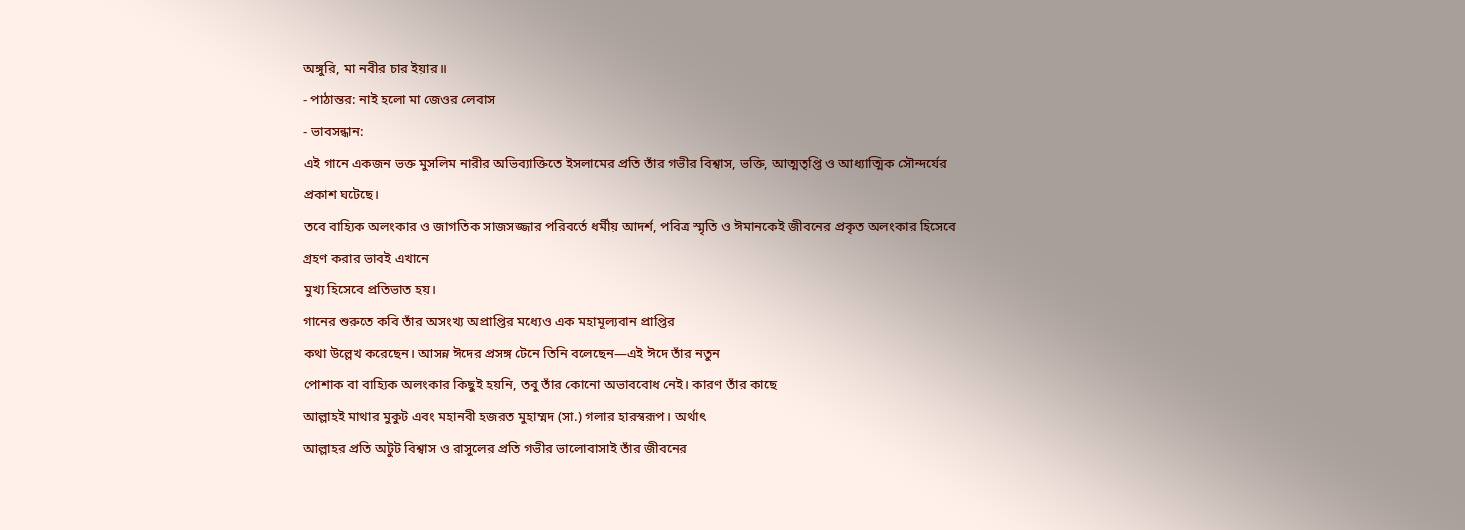অঙ্গুরি, মা নবীর চার ইয়ার॥
- পাঠান্তর: নাই হলো মা জেওর লেবাস
- ভাবসন্ধান:
এই গানে একজন ভক্ত মুসলিম নারীর অভিব্যাক্তিতে ইসলামের প্রতি তাঁর গভীর বিশ্বাস, ভক্তি, আত্মতৃপ্তি ও আধ্যাত্মিক সৌন্দর্যের প্রকাশ ঘটেছে।
তবে বাহ্যিক অলংকার ও জাগতিক সাজসজ্জার পরিবর্তে ধর্মীয় আদর্শ, পবিত্র স্মৃতি ও ঈমানকেই জীবনের প্রকৃত অলংকার হিসেবে গ্রহণ করার ভাবই এখানে
মুখ্য হিসেবে প্রতিভাত হয়।
গানের শুরুতে কবি তাঁর অসংখ্য অপ্রাপ্তির মধ্যেও এক মহামূল্যবান প্রাপ্তির
কথা উল্লেখ করেছেন। আসন্ন ঈদের প্রসঙ্গ টেনে তিনি বলেছেন—এই ঈদে তাঁর নতুন
পোশাক বা বাহ্যিক অলংকার কিছুই হয়নি, তবু তাঁর কোনো অভাববোধ নেই। কারণ তাঁর কাছে
আল্লাহই মাথার মুকুট এবং মহানবী হজরত মুহাম্মদ (সা.) গলার হারস্বরূপ। অর্থাৎ
আল্লাহর প্রতি অটুট বিশ্বাস ও রাসুলের প্রতি গভীর ভালোবাসাই তাঁর জীবনের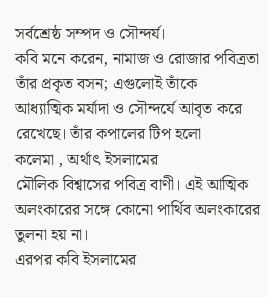সর্বশ্রেষ্ঠ সম্পদ ও সৌন্দর্য।
কবি মনে করেন, নামাজ ও রোজার পবিত্রতা তাঁর প্রকৃত বসন; এগুলোই তাঁকে
আধ্যাত্মিক মর্যাদা ও সৌন্দর্যে আবৃত করে রেখেছে। তাঁর কপালের টিপ হলো
কলেমা , অর্থাৎ ইসলামের
মৌলিক বিশ্বাসের পবিত্র বাণী। এই আত্মিক অলংকারের সঙ্গে কোনো পার্থিব অলংকারের
তুলনা হয় না।
এরপর কবি ইসলামের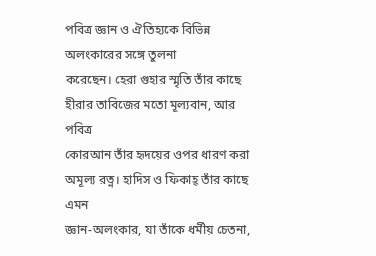পবিত্র জ্ঞান ও ঐতিহ্যকে বিভিন্ন অলংকারের সঙ্গে তুলনা
করেছেন। হেরা গুহার স্মৃতি তাঁর কাছে হীরার তাবিজের মতো মূল্যবান, আর পবিত্র
কোরআন তাঁর হৃদয়ের ওপর ধারণ করা অমূল্য রত্ন। হাদিস ও ফিকাহ্ তাঁর কাছে এমন
জ্ঞান-অলংকার, যা তাঁকে ধর্মীয় চেতনা,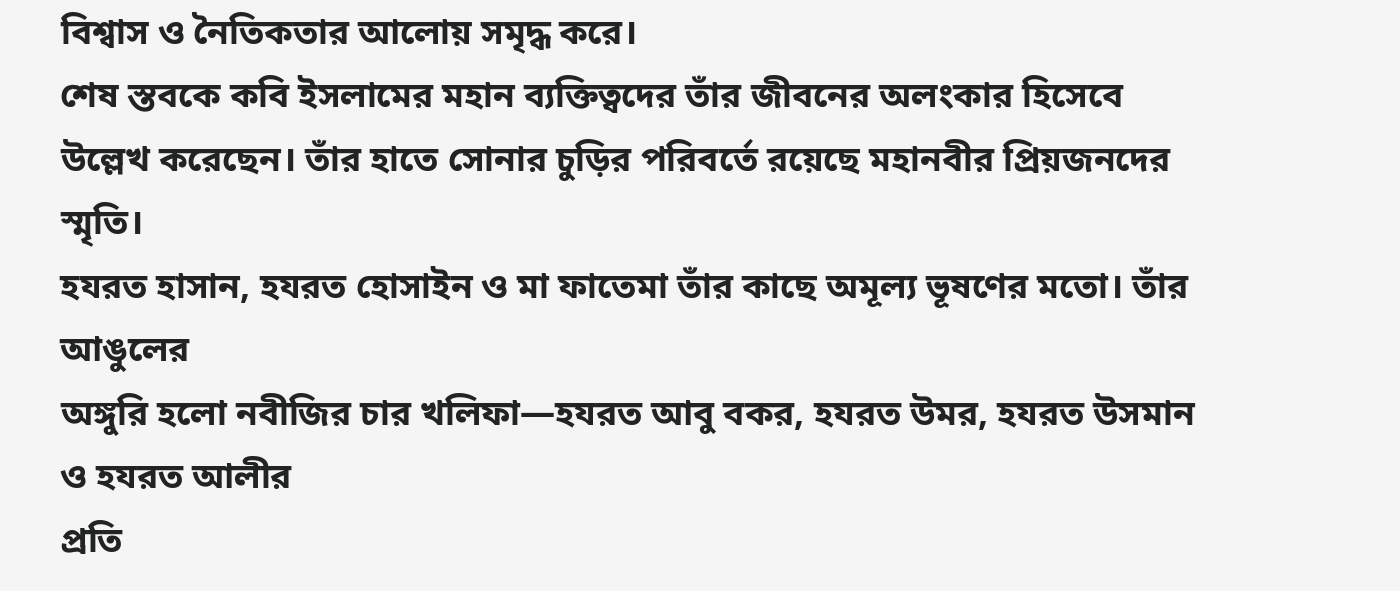বিশ্বাস ও নৈতিকতার আলোয় সমৃদ্ধ করে।
শেষ স্তবকে কবি ইসলামের মহান ব্যক্তিত্বদের তাঁর জীবনের অলংকার হিসেবে
উল্লেখ করেছেন। তাঁর হাতে সোনার চুড়ির পরিবর্তে রয়েছে মহানবীর প্রিয়জনদের স্মৃতি।
হযরত হাসান, হযরত হোসাইন ও মা ফাতেমা তাঁর কাছে অমূল্য ভূষণের মতো। তাঁর আঙুলের
অঙ্গুরি হলো নবীজির চার খলিফা—হযরত আবু বকর, হযরত উমর, হযরত উসমান ও হযরত আলীর
প্রতি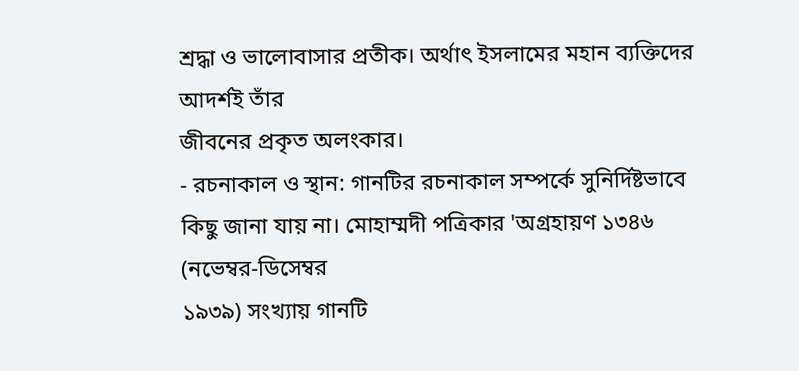শ্রদ্ধা ও ভালোবাসার প্রতীক। অর্থাৎ ইসলামের মহান ব্যক্তিদের আদর্শই তাঁর
জীবনের প্রকৃত অলংকার।
- রচনাকাল ও স্থান: গানটির রচনাকাল সম্পর্কে সুনির্দিষ্টভাবে
কিছু জানা যায় না। মোহাম্মদী পত্রিকার 'অগ্রহায়ণ ১৩৪৬ (নভেম্বর-ডিসেম্বর
১৯৩৯) সংখ্যায় গানটি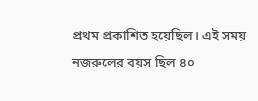প্রথম প্রকাশিত হয়েছিল। এই সময় নজরুলের বয়স ছিল ৪০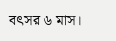বৎসর ৬ মাস।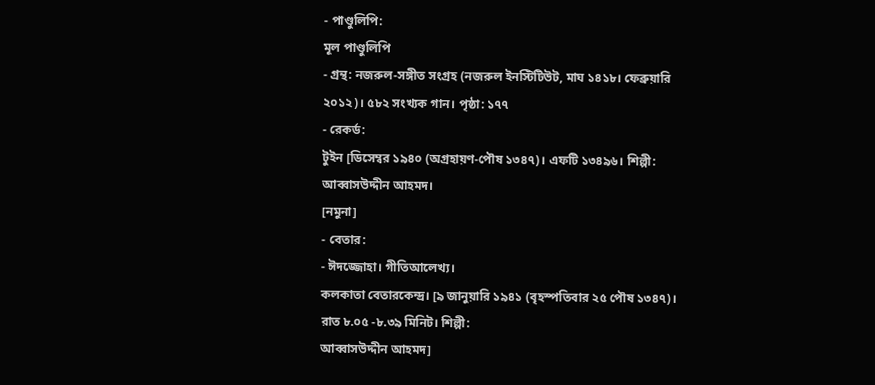- পাণ্ডুলিপি:
মূল পাণ্ডুলিপি
- গ্রন্থ: নজরুল-সঙ্গীত সংগ্রহ (নজরুল ইনস্টিটিউট, মাঘ ১৪১৮। ফেব্রুয়ারি
২০১২)। ৫৮২ সংখ্যক গান। পৃষ্ঠা: ১৭৭
- রেকর্ড:
টুইন [ডিসেম্বর ১৯৪০ (অগ্রহায়ণ-পৌষ ১৩৪৭)। এফটি ১৩৪৯৬। শিল্পী:
আব্বাসউদ্দীন আহমদ।
[নমুনা]
- বেতার:
- ঈদজ্জোহা। গীতিআলেখ্য।
কলকাতা বেতারকেন্দ্র। [৯ জানুয়ারি ১৯৪১ (বৃহস্পতিবার ২৫ পৌষ ১৩৪৭)।
রাত ৮.০৫ -৮.৩৯ মিনিট। শিল্পী:
আব্বাসউদ্দীন আহমদ]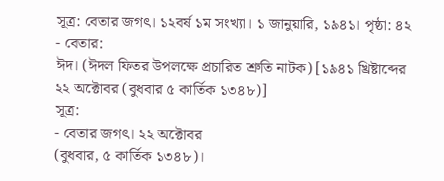সূত্র: বেতার জগৎ। ১২বর্ষ ১ম সংখ্যা। ১ জানুয়ারি, ১৯৪১। পৃষ্ঠা: ৪২
- বেতার:
ঈদ। (ঈদল ফিতর উপলক্ষে প্রচারিত শ্রুতি নাটক) [১৯৪১ খ্রিষ্টাব্দের
২২ অক্টোবর (বুধবার ৫ কার্তিক ১৩৪৮)]
সূত্র:
- বেতার জগৎ। ২২ অক্টোবর
(বুধবার, ৫ কার্তিক ১৩৪৮)।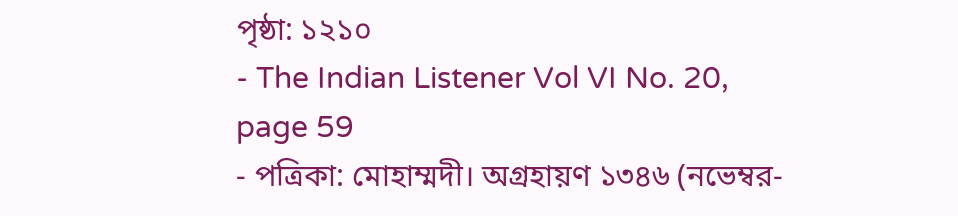পৃষ্ঠা: ১২১০
- The Indian Listener Vol VI No. 20,
page 59
- পত্রিকা: মোহাম্মদী। অগ্রহায়ণ ১৩৪৬ (নভেম্বর-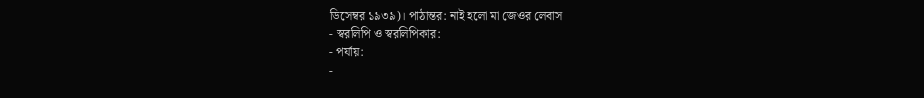ডিসেম্বর ১৯৩৯)। পাঠান্তর: নাই হলো মা জেওর লেবাস
- স্বরলিপি ও স্বরলিপিকার:
- পর্যায়:
-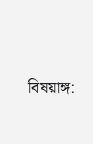বিষয়াঙ্গ: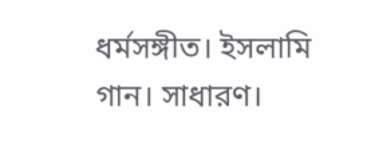ধর্মসঙ্গীত। ইসলামি গান। সাধারণ।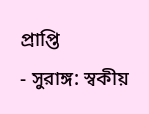প্রাপ্তি
- সুরাঙ্গ: স্বকীয়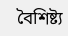বৈশিষ্ট্য